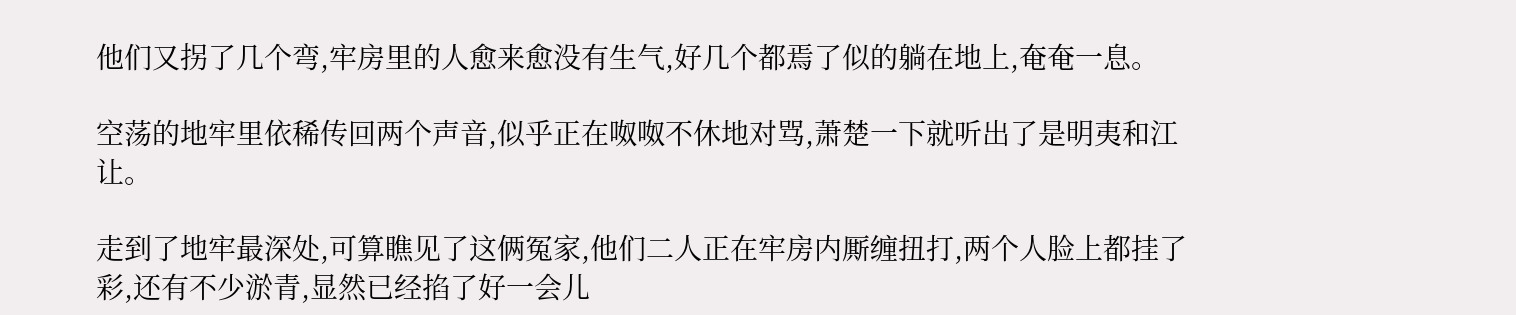他们又拐了几个弯,牢房里的人愈来愈没有生气,好几个都焉了似的躺在地上,奄奄一息。

空荡的地牢里依稀传回两个声音,似乎正在呶呶不休地对骂,萧楚一下就听出了是明夷和江让。

走到了地牢最深处,可算瞧见了这俩冤家,他们二人正在牢房内厮缠扭打,两个人脸上都挂了彩,还有不少淤青,显然已经掐了好一会儿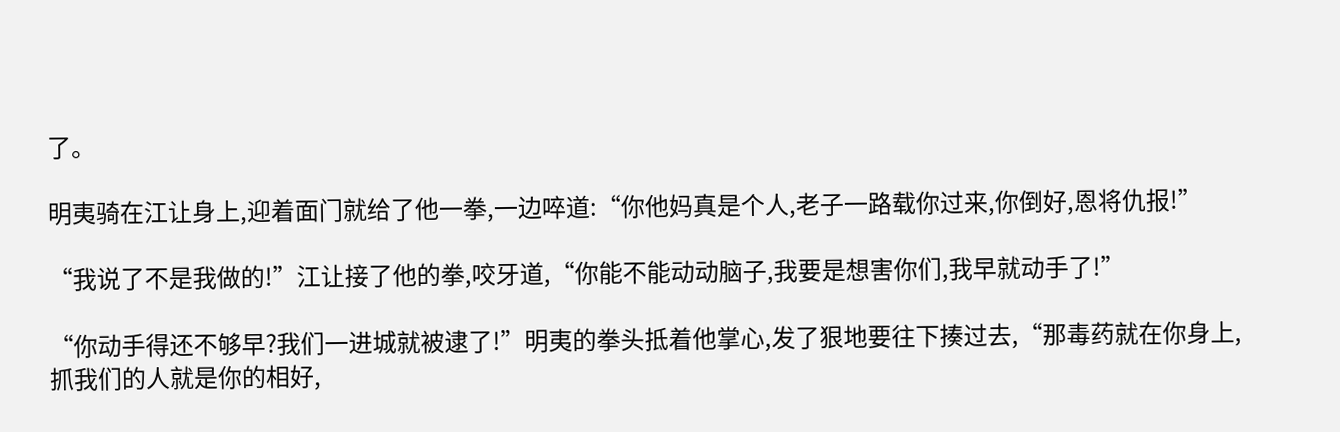了。

明夷骑在江让身上,迎着面门就给了他一拳,一边啐道:“你他妈真是个人,老子一路载你过来,你倒好,恩将仇报!”

“我说了不是我做的!”江让接了他的拳,咬牙道,“你能不能动动脑子,我要是想害你们,我早就动手了!”

“你动手得还不够早?我们一进城就被逮了!”明夷的拳头抵着他掌心,发了狠地要往下揍过去,“那毒药就在你身上,抓我们的人就是你的相好,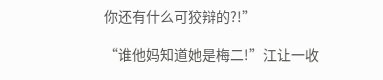你还有什么可狡辩的?!”

“谁他妈知道她是梅二!”江让一收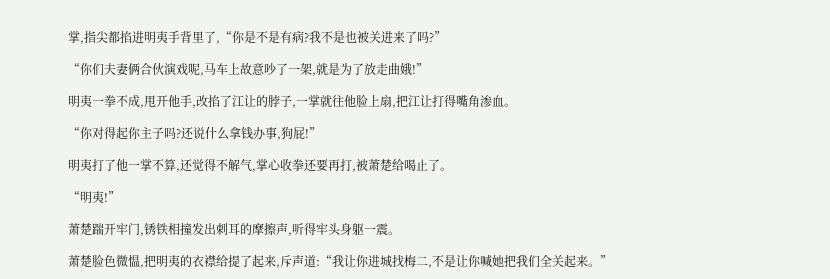掌,指尖都掐进明夷手背里了,“你是不是有病?我不是也被关进来了吗?”

“你们夫妻俩合伙演戏呢,马车上故意吵了一架,就是为了放走曲娥!”

明夷一拳不成,甩开他手,改掐了江让的脖子,一掌就往他脸上扇,把江让打得嘴角渗血。

“你对得起你主子吗?还说什么拿钱办事,狗屁!”

明夷打了他一掌不算,还觉得不解气,掌心收拳还要再打,被萧楚给喝止了。

“明夷!”

萧楚踹开牢门,锈铁相撞发出刺耳的摩擦声,听得牢头身躯一震。

萧楚脸色微愠,把明夷的衣襟给提了起来,斥声道:“我让你进城找梅二,不是让你喊她把我们全关起来。”